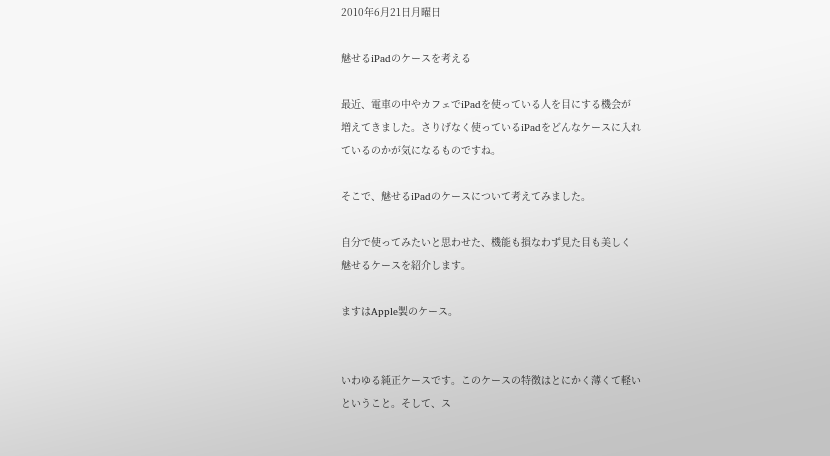2010年6月21日月曜日

魅せるiPadのケースを考える

最近、電車の中やカフェでiPadを使っている人を目にする機会が
増えてきました。さりげなく使っているiPadをどんなケースに入れ
ているのかが気になるものですね。

そこで、魅せるiPadのケースについて考えてみました。

自分で使ってみたいと思わせた、機能も損なわず見た目も美しく
魅せるケースを紹介します。

ますはApple製のケース。


いわゆる純正ケースです。このケースの特徴はとにかく薄くて軽い
ということ。そして、ス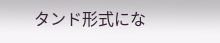タンド形式にな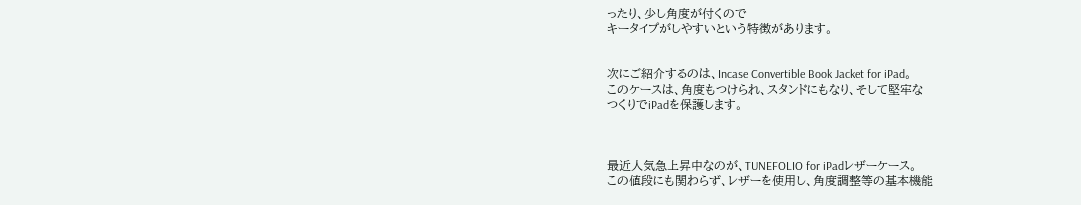ったり、少し角度が付くので
キータイプがしやすいという特徴があります。


次にご紹介するのは、Incase Convertible Book Jacket for iPad。
このケースは、角度もつけられ、スタンドにもなり、そして堅牢な
つくりでiPadを保護します。



最近人気急上昇中なのが、TUNEFOLIO for iPadレザーケース。
この値段にも関わらず、レザーを使用し、角度調整等の基本機能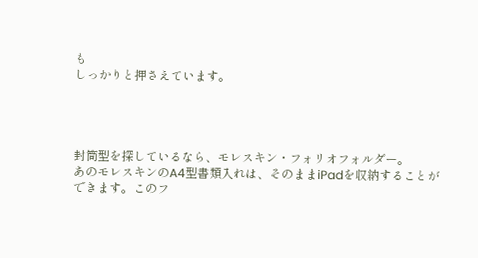も
しっかりと押さえています。




封筒型を探しているなら、モレスキン・フォリオフォルダー。
あのモレスキンのA4型書類入れは、そのままiPadを収納することが
できます。このフ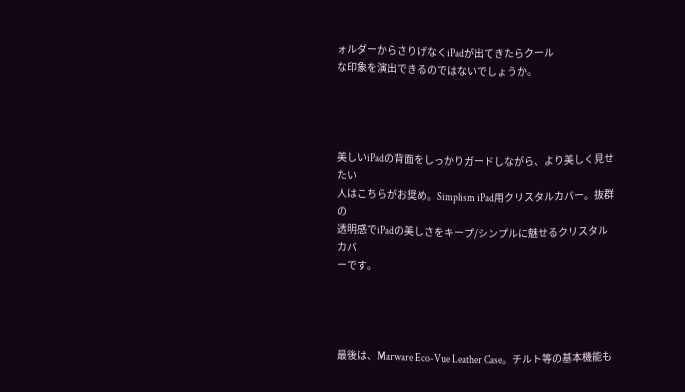ォルダーからさりげなくiPadが出てきたらクール
な印象を演出できるのではないでしょうか。




美しいiPadの背面をしっかりガードしながら、より美しく見せたい
人はこちらがお奨め。Simplism iPad用クリスタルカバー。抜群の
透明感でiPadの美しさをキープ/シンプルに魅せるクリスタルカバ
ーです。




最後は、Marware Eco-Vue Leather Case。チルト等の基本機能も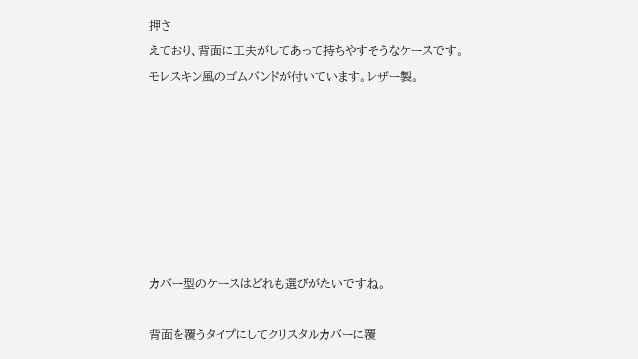押さ
えており、背面に工夫がしてあって持ちやすそうなケースです。
モレスキン風のゴムバンドが付いています。レザー製。







カバー型のケースはどれも選びがたいですね。

背面を覆うタイプにしてクリスタルカバーに覆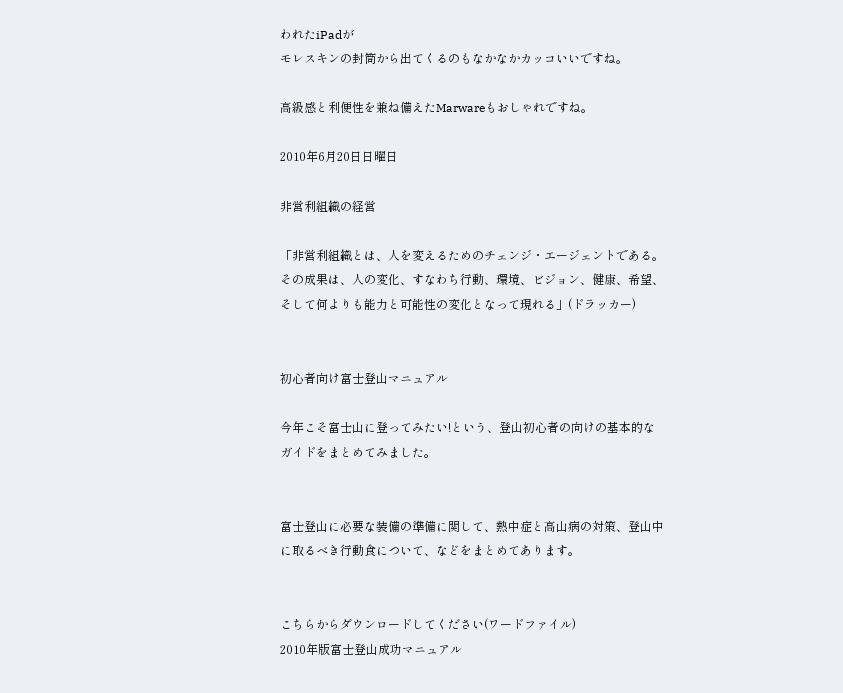われたiPadが
モレスキンの封筒から出てくるのもなかなかカッコいいですね。

高級感と利便性を兼ね備えたMarwareもおしゃれですね。

2010年6月20日日曜日

非営利組織の経営

「非営利組織とは、人を変えるためのチェンジ・エージェントである。
その成果は、人の変化、すなわち行動、環境、ビジョン、健康、希望、
そして何よりも能力と可能性の変化となって現れる」(ドラッカー)


初心者向け富士登山マニュアル

今年こそ富士山に登ってみたい!という、登山初心者の向けの基本的な
ガイドをまとめてみました。


富士登山に必要な装備の準備に関して、熱中症と高山病の対策、登山中
に取るべき行動食について、などをまとめてあります。


こちらからダウンロードしてください(ワードファイル)
2010年版富士登山成功マニュアル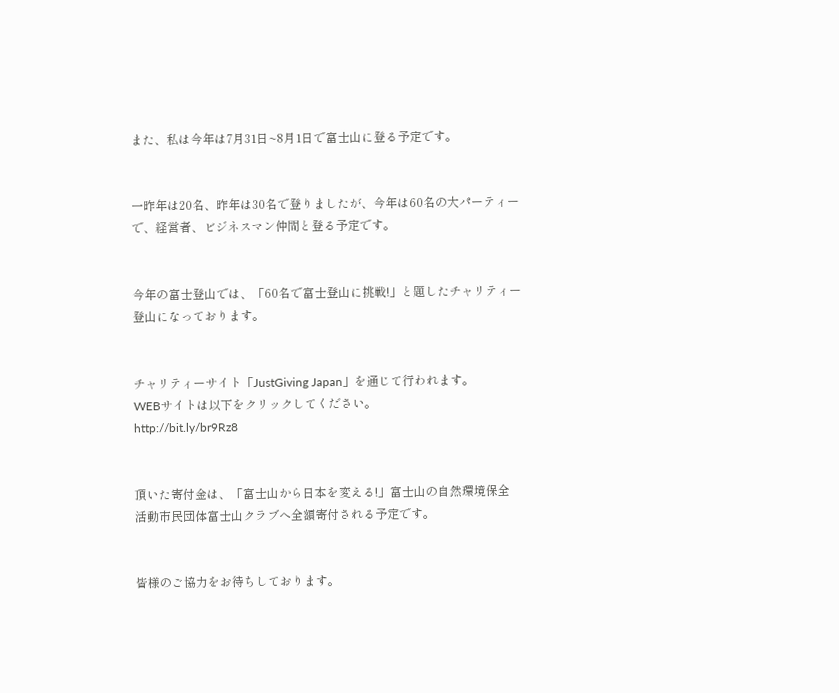また、私は今年は7月31日~8月1日で富士山に登る予定です。


一昨年は20名、昨年は30名で登りましたが、今年は60名の大パーティー
で、経営者、ビジネスマン仲間と登る予定です。


今年の富士登山では、「60名で富士登山に挑戦!」と題したチャリティー
登山になっております。


チャリティーサイト「JustGiving Japan」を通じて行われます。
WEBサイトは以下をクリックしてください。
http://bit.ly/br9Rz8


頂いた寄付金は、「富士山から日本を変える!」富士山の自然環境保全
活動市民団体富士山クラブへ全額寄付される予定です。


皆様のご協力をお待ちしております。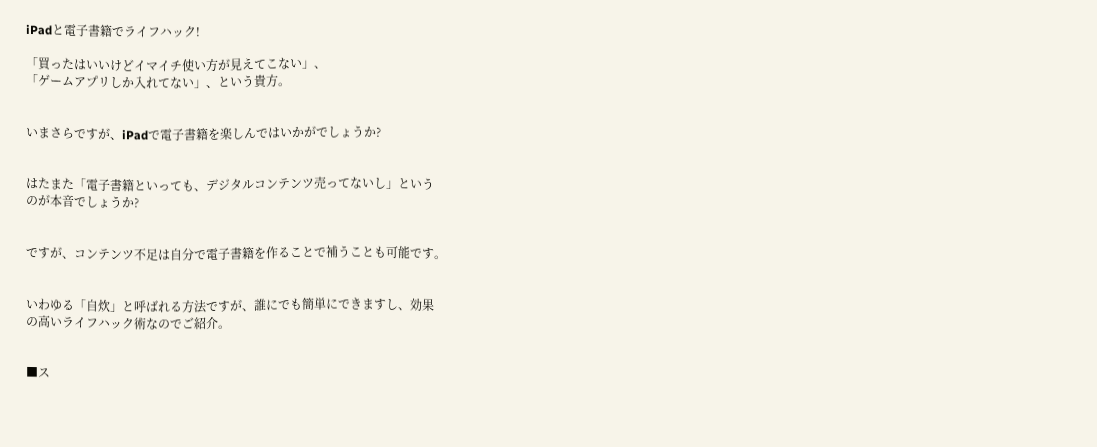iPadと電子書籍でライフハック!

「買ったはいいけどイマイチ使い方が見えてこない」、
「ゲームアプリしか入れてない」、という貴方。


いまさらですが、iPadで電子書籍を楽しんではいかがでしょうか?


はたまた「電子書籍といっても、デジタルコンテンツ売ってないし」という
のが本音でしょうか?


ですが、コンテンツ不足は自分で電子書籍を作ることで補うことも可能です。


いわゆる「自炊」と呼ばれる方法ですが、誰にでも簡単にできますし、効果
の高いライフハック術なのでご紹介。


■ス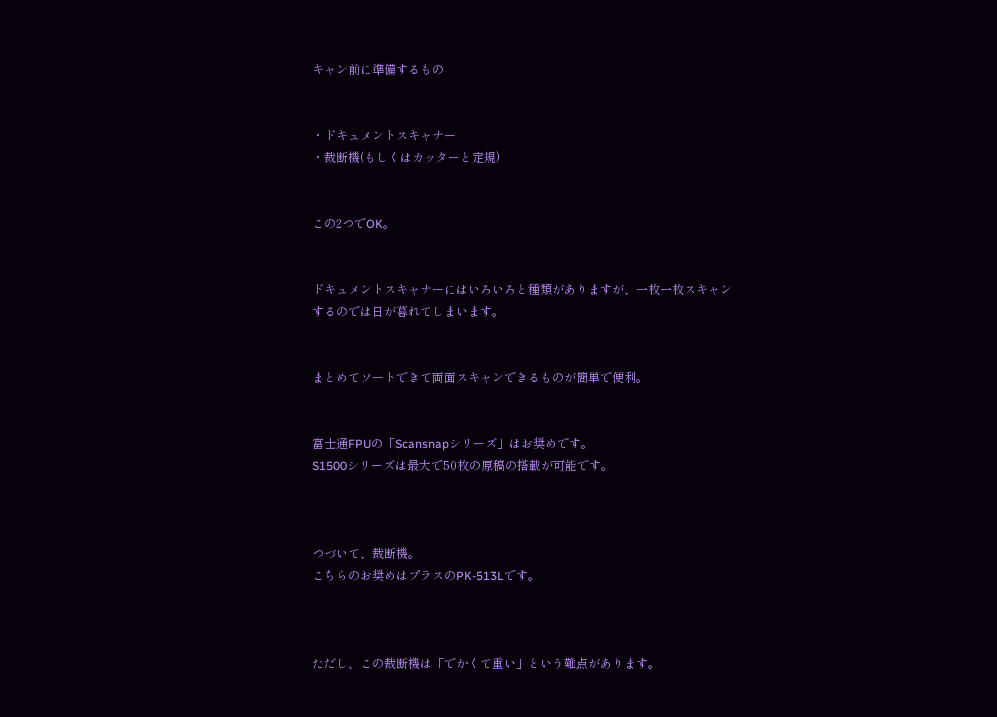キャン前に準備するもの


・ドキュメントスキャナー
・裁断機(もしくはカッターと定規)


この2つでOK。


ドキュメントスキャナーにはいろいろと種類がありますが、一枚一枚スキャン
するのでは日が暮れてしまいます。


まとめてソートできて両面スキャンできるものが簡単で便利。


富士通FPUの「Scansnapシリーズ」はお奨めです。
S1500シリーズは最大で50枚の原稿の搭載が可能です。



つづいて、裁断機。
こちらのお奨めはプラスのPK-513Lです。



ただし、この裁断機は「でかくて重い」という難点があります。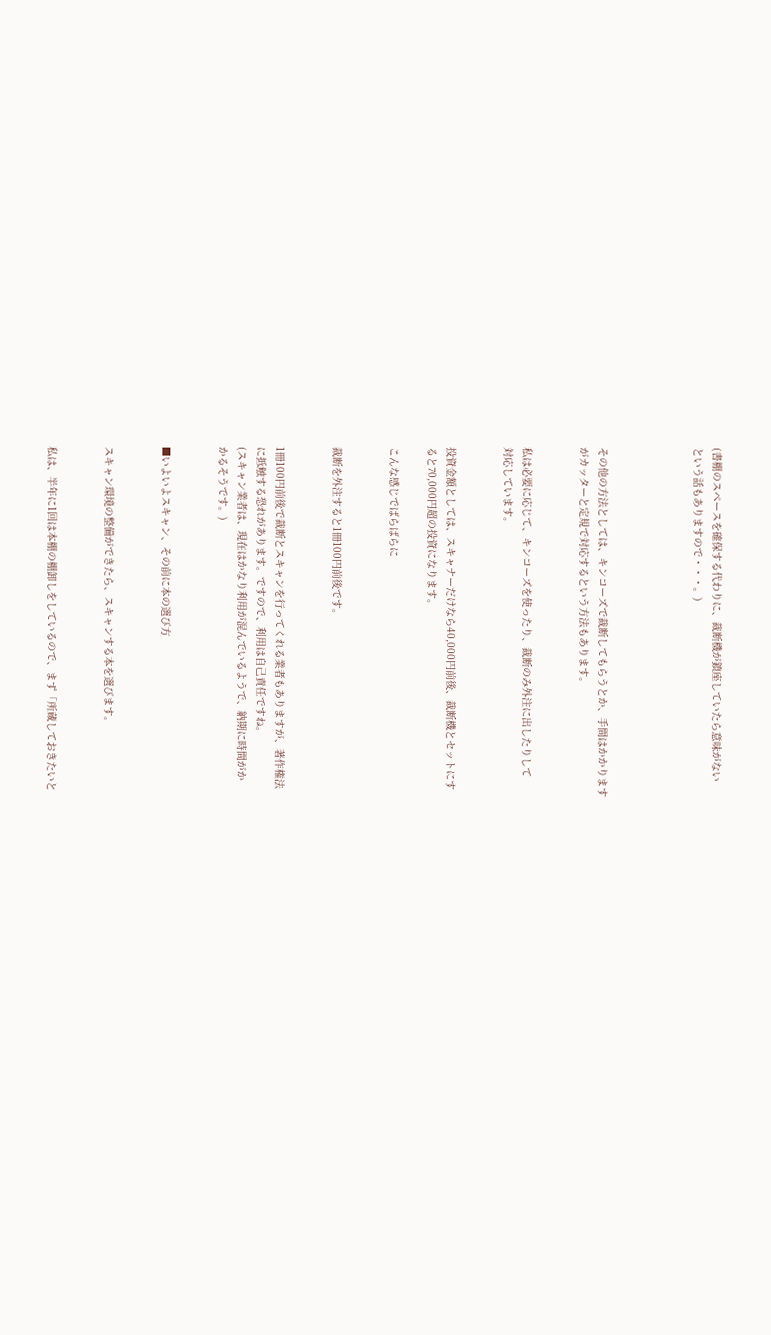(書棚のスペースを確保する代わりに、裁断機が鎮座していたら意味がない
という話もありますので・・・。)




その他の方法としては、キンコーズで裁断してもらうとか、手間はかかります
がカッターと定規で対応するという方法もあります。


私は必要に応じて、キンコーズを使ったり、裁断のみ外注に出したりして
対応しています。


投資金額としては、スキャナーだけなら40,000円前後、裁断機とセットにす
ると70,000円超の投資になります。

こんな感じでばらばらに


裁断を外注すると1冊100円前後です。


1冊100円前後で裁断とスキャンを行ってくれる業者もありますが、著作権法
に抵触する恐れがあります。ですので、利用は自己責任ですね。
(スキャン業者は、現在はかなり利用が混んでいるようで、納期に時間がか
かるそうです。)


■いよいよスキャン、その前に本の選び方


スキャン環境の整備ができたら、スキャンする本を選びます。


私は、半年に1回は本棚の棚卸しをしているので、まず「所蔵しておきたいと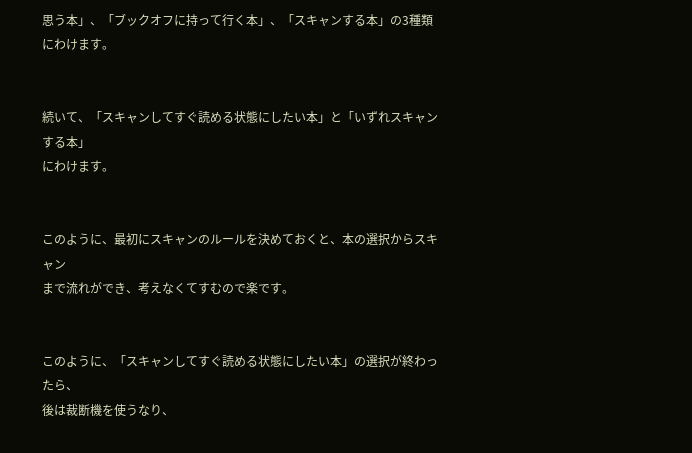思う本」、「ブックオフに持って行く本」、「スキャンする本」の3種類にわけます。


続いて、「スキャンしてすぐ読める状態にしたい本」と「いずれスキャンする本」
にわけます。


このように、最初にスキャンのルールを決めておくと、本の選択からスキャン
まで流れができ、考えなくてすむので楽です。


このように、「スキャンしてすぐ読める状態にしたい本」の選択が終わったら、
後は裁断機を使うなり、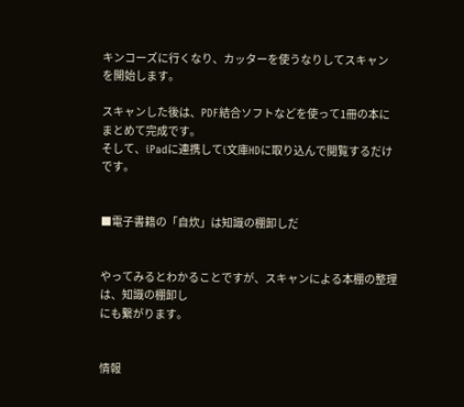キンコーズに行くなり、カッターを使うなりしてスキャン
を開始します。

スキャンした後は、PDF結合ソフトなどを使って1冊の本にまとめて完成です。
そして、iPadに連携してi文庫HDに取り込んで閲覧するだけです。


■電子書籍の「自炊」は知識の棚卸しだ


やってみるとわかることですが、スキャンによる本棚の整理は、知識の棚卸し
にも繋がります。


情報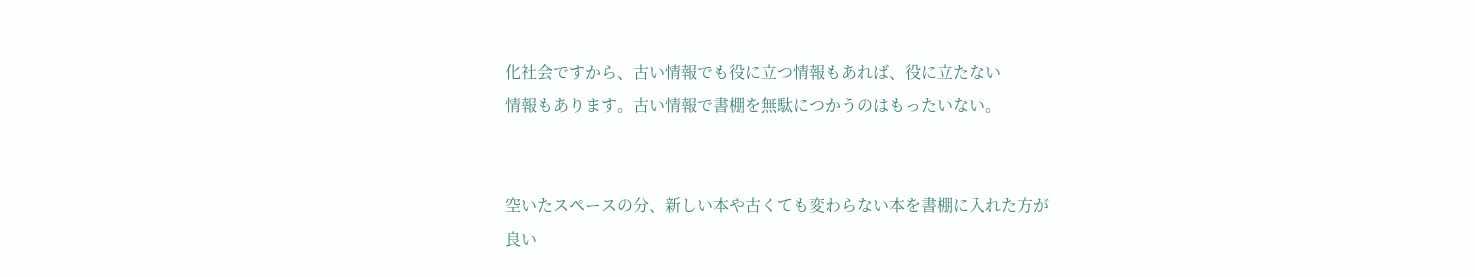化社会ですから、古い情報でも役に立つ情報もあれば、役に立たない
情報もあります。古い情報で書棚を無駄につかうのはもったいない。


空いたスペースの分、新しい本や古くても変わらない本を書棚に入れた方が
良い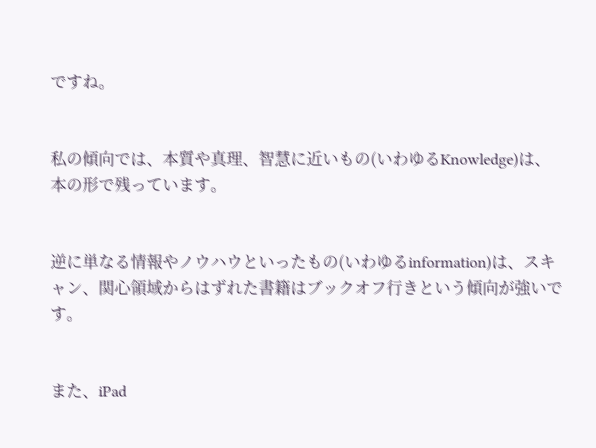ですね。


私の傾向では、本質や真理、智慧に近いもの(いわゆるKnowledge)は、
本の形で残っています。


逆に単なる情報やノウハウといったもの(いわゆるinformation)は、スキ
ャン、関心領域からはずれた書籍はブックオフ行きという傾向が強いです。


また、iPad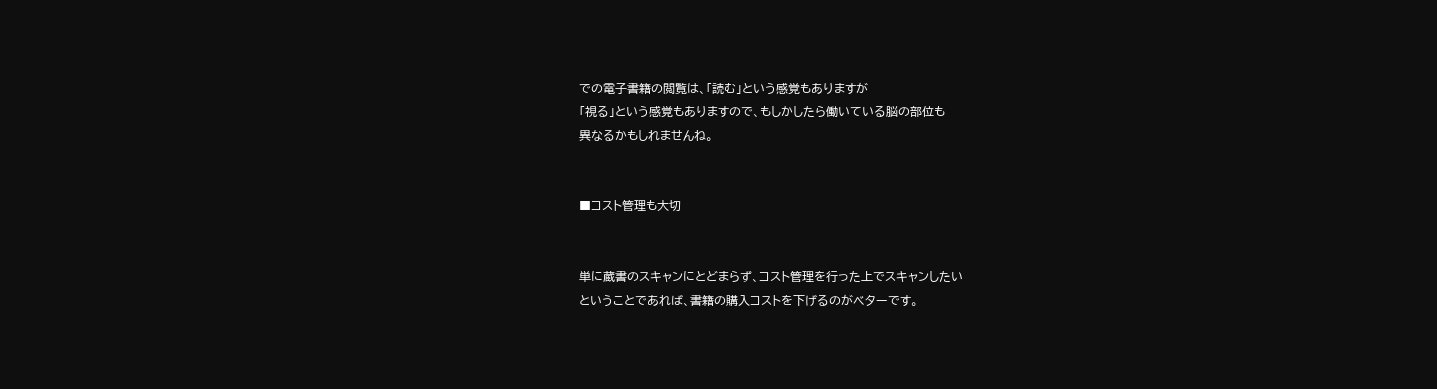での電子書籍の閲覧は、「読む」という感覚もありますが
「視る」という感覚もありますので、もしかしたら働いている脳の部位も
異なるかもしれませんね。


■コスト管理も大切


単に蔵書のスキャンにとどまらず、コスト管理を行った上でスキャンしたい
ということであれば、書籍の購入コストを下げるのがベターです。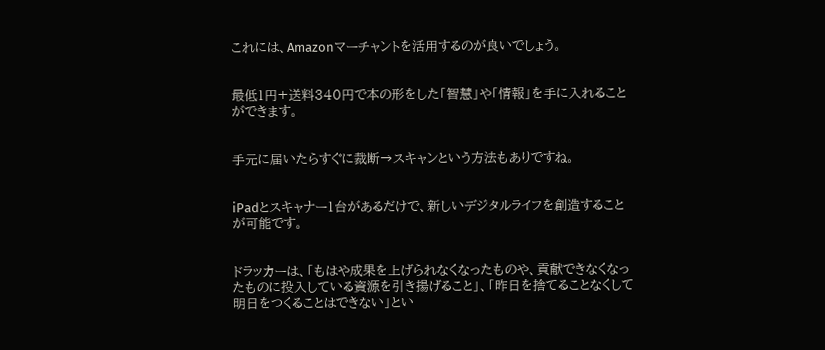これには、Amazonマーチャントを活用するのが良いでしょう。


最低1円+送料340円で本の形をした「智慧」や「情報」を手に入れること
ができます。


手元に届いたらすぐに裁断→スキャンという方法もありですね。


iPadとスキャナー1台があるだけで、新しいデジタルライフを創造すること
が可能です。


ドラッカーは、「もはや成果を上げられなくなったものや、貢献できなくなっ
たものに投入している資源を引き揚げること」、「昨日を捨てることなくして
明日をつくることはできない」とい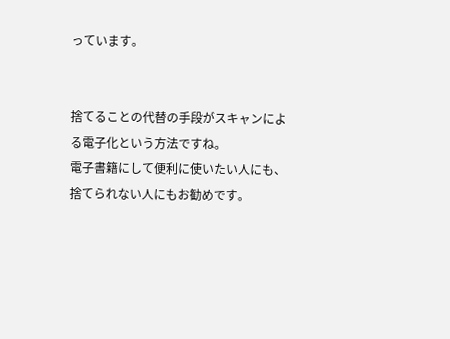っています。


捨てることの代替の手段がスキャンによる電子化という方法ですね。
電子書籍にして便利に使いたい人にも、捨てられない人にもお勧めです。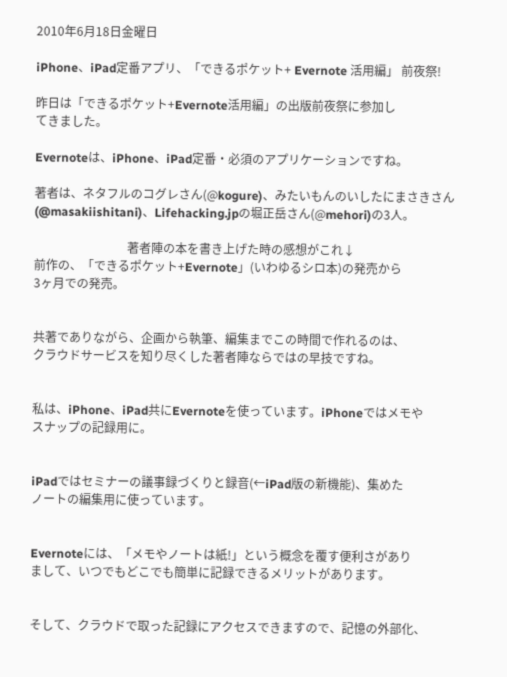2010年6月18日金曜日

iPhone、iPad定番アプリ、「できるポケット+ Evernote 活用編」 前夜祭!

昨日は「できるポケット+Evernote活用編」の出版前夜祭に参加し
てきました。

Evernoteは、iPhone、iPad定番・必須のアプリケーションですね。

著者は、ネタフルのコグレさん(@kogure)、みたいもんのいしたにまさきさん(@masakiishitani)、Lifehacking.jpの堀正岳さん(@mehori)の3人。

                               著者陣の本を書き上げた時の感想がこれ↓
前作の、「できるポケット+Evernote」(いわゆるシロ本)の発売から
3ヶ月での発売。


共著でありながら、企画から執筆、編集までこの時間で作れるのは、
クラウドサービスを知り尽くした著者陣ならではの早技ですね。


私は、iPhone、iPad共にEvernoteを使っています。iPhoneではメモや
スナップの記録用に。


iPadではセミナーの議事録づくりと録音(←iPad版の新機能)、集めた
ノートの編集用に使っています。


Evernoteには、「メモやノートは紙!」という概念を覆す便利さがあり
まして、いつでもどこでも簡単に記録できるメリットがあります。


そして、クラウドで取った記録にアクセスできますので、記憶の外部化、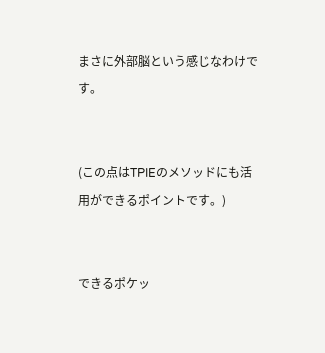まさに外部脳という感じなわけです。


(この点はTPIEのメソッドにも活用ができるポイントです。)


できるポケッ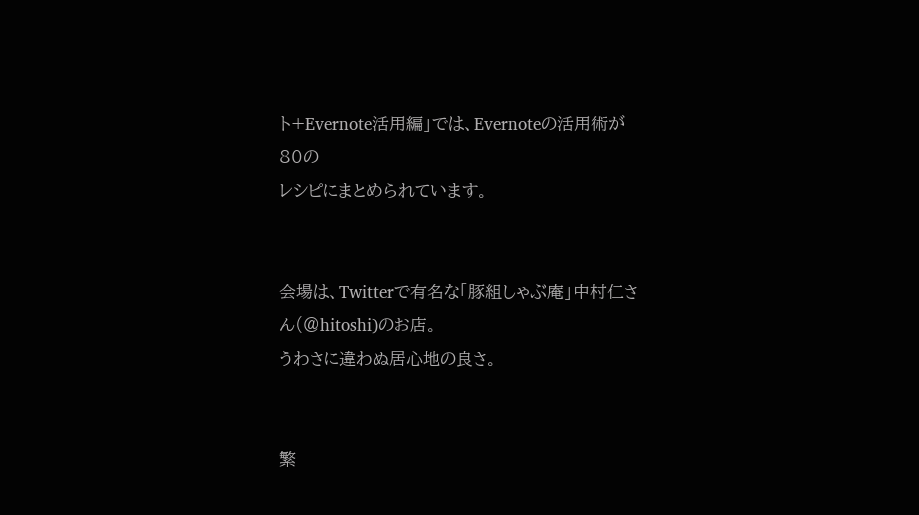ト+Evernote活用編」では、Evernoteの活用術が80の
レシピにまとめられています。


会場は、Twitterで有名な「豚組しゃぶ庵」中村仁さん(@hitoshi)のお店。
うわさに違わぬ居心地の良さ。


繁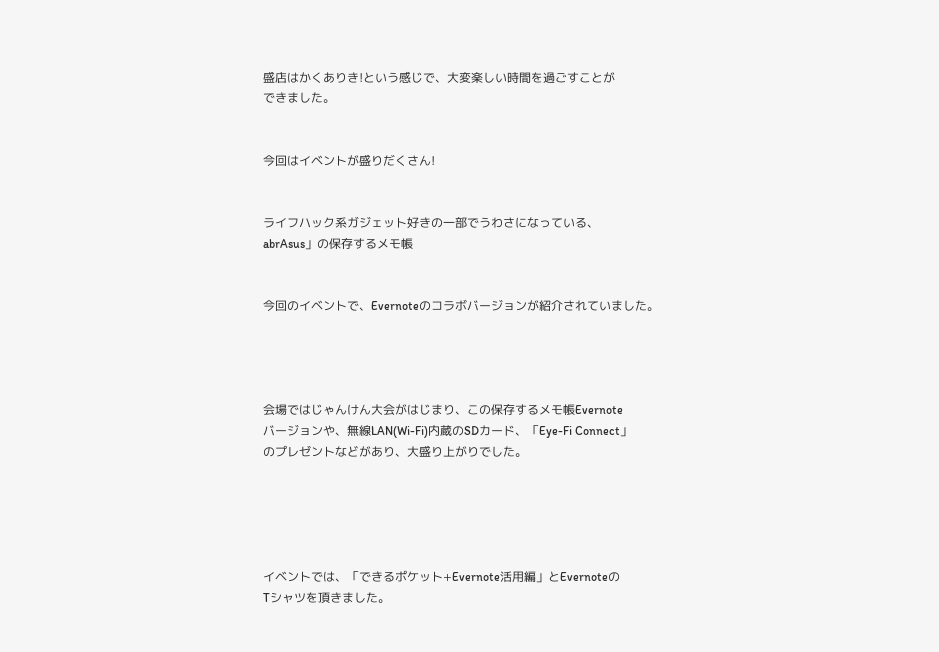盛店はかくありき!という感じで、大変楽しい時間を過ごすことが
できました。


今回はイベントが盛りだくさん!


ライフハック系ガジェット好きの一部でうわさになっている、
abrAsus」の保存するメモ帳


今回のイベントで、Evernoteのコラボバージョンが紹介されていました。




会場ではじゃんけん大会がはじまり、この保存するメモ帳Evernote
バージョンや、無線LAN(Wi-Fi)内蔵のSDカード、「Eye-Fi Connect」
のプレゼントなどがあり、大盛り上がりでした。





イベントでは、「できるポケット+Evernote活用編」とEvernoteの
Tシャツを頂きました。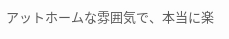アットホームな雰囲気で、本当に楽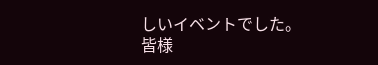しいイベントでした。
皆様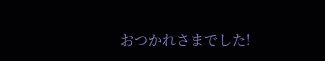おつかれさまでした!